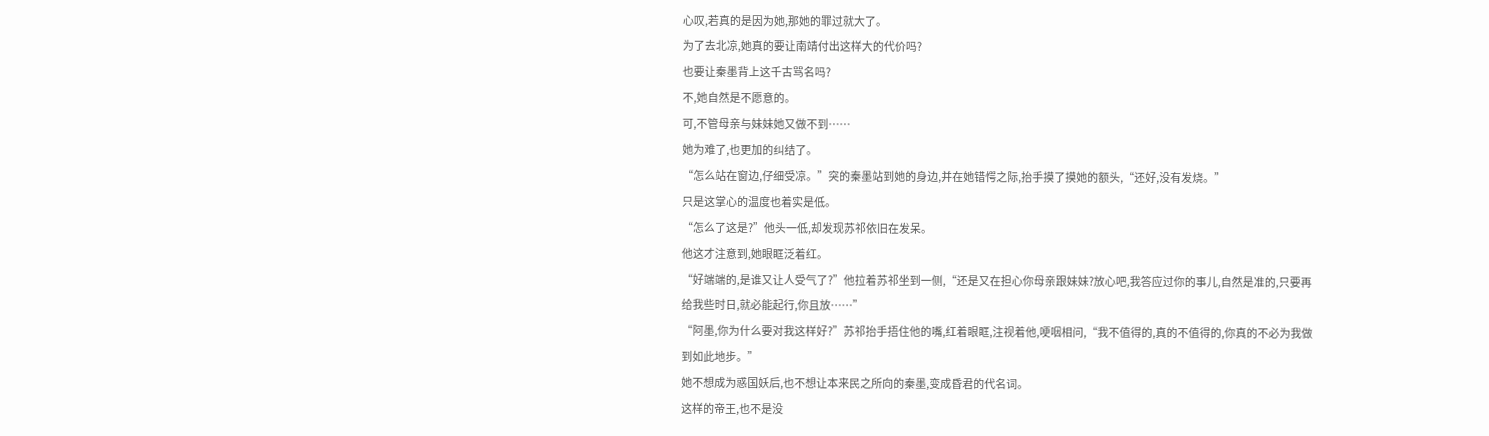心叹,若真的是因为她,那她的罪过就大了。
为了去北凉,她真的要让南靖付出这样大的代价吗?
也要让秦墨背上这千古骂名吗?
不,她自然是不愿意的。
可,不管母亲与妹妹她又做不到……
她为难了,也更加的纠结了。
“怎么站在窗边,仔细受凉。”突的秦墨站到她的身边,并在她错愕之际,抬手摸了摸她的额头,“还好,没有发烧。”
只是这掌心的温度也着实是低。
“怎么了这是?”他头一低,却发现苏祁依旧在发呆。
他这才注意到,她眼眶泛着红。
“好端端的,是谁又让人受气了?”他拉着苏祁坐到一侧,“还是又在担心你母亲跟妹妹?放心吧,我答应过你的事儿,自然是准的,只要再给我些时日,就必能起行,你且放……”
“阿墨,你为什么要对我这样好?”苏祁抬手捂住他的嘴,红着眼眶,注视着他,哽咽相问,“我不值得的,真的不值得的,你真的不必为我做到如此地步。”
她不想成为惑国妖后,也不想让本来民之所向的秦墨,变成昏君的代名词。
这样的帝王,也不是没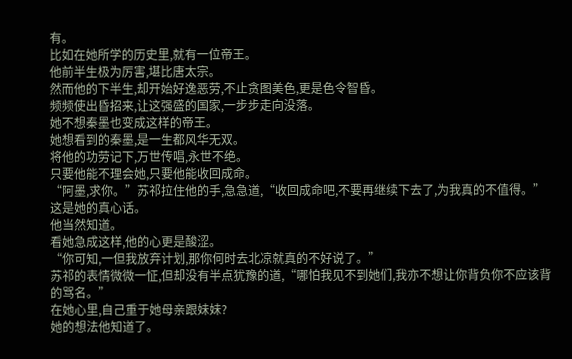有。
比如在她所学的历史里,就有一位帝王。
他前半生极为厉害,堪比唐太宗。
然而他的下半生,却开始好逸恶劳,不止贪图美色,更是色令智昏。
频频使出昏招来,让这强盛的国家,一步步走向没落。
她不想秦墨也变成这样的帝王。
她想看到的秦墨,是一生都风华无双。
将他的功劳记下,万世传唱,永世不绝。
只要他能不理会她,只要他能收回成命。
“阿墨,求你。”苏祁拉住他的手,急急道,“收回成命吧,不要再继续下去了,为我真的不值得。”
这是她的真心话。
他当然知道。
看她急成这样,他的心更是酸涩。
“你可知,一但我放弃计划,那你何时去北凉就真的不好说了。”
苏祁的表情微微一怔,但却没有半点犹豫的道,“哪怕我见不到她们,我亦不想让你背负你不应该背的骂名。”
在她心里,自己重于她母亲跟妹妹?
她的想法他知道了。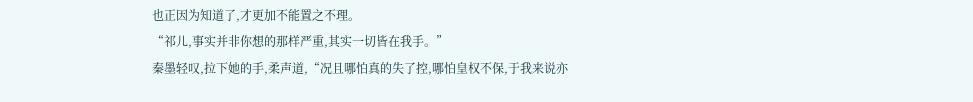也正因为知道了,才更加不能置之不理。
“祁儿,事实并非你想的那样严重,其实一切皆在我手。”
秦墨轻叹,拉下她的手,柔声道,“况且哪怕真的失了控,哪怕皇权不保,于我来说亦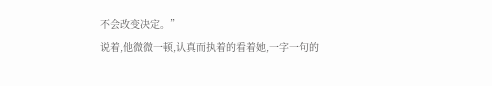不会改变决定。”
说着,他微微一顿,认真而执着的看着她,一字一句的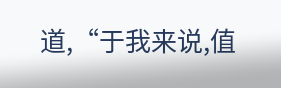道,“于我来说,值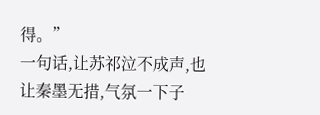得。”
一句话,让苏祁泣不成声,也让秦墨无措,气氛一下子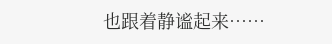也跟着静谧起来……